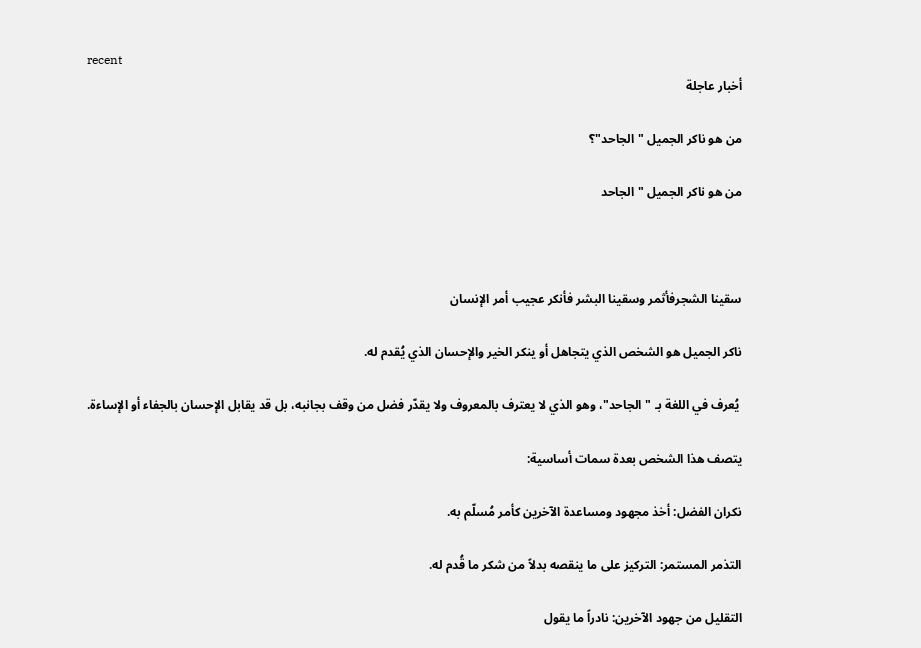recent
أخبار عاجلة

من هو ناكر الجميل "الجاحد"؟

من هو ناكر الجميل "الجاحد



سقينا الشجرفأثمر وسقينا البشر فأنكر عجيب أمر الإنسان

ناكر الجميل هو الشخص الذي يتجاهل أو ينكر الخير والإحسان الذي يُقدم له.

 يُعرف في اللغة بـ "الجاحد"، وهو الذي لا يعترف بالمعروف ولا يقدّر فضل من وقف بجانبه، بل قد يقابل الإحسان بالجفاء أو الإساءة.

يتصف هذا الشخص بعدة سمات أساسية:

نكران الفضل: أخذ مجهود ومساعدة الآخرين كأمر مُسلّم به.

التذمر المستمر: التركيز على ما ينقصه بدلاً من شكر ما قُدم له.

التقليل من جهود الآخرين: نادراً ما يقول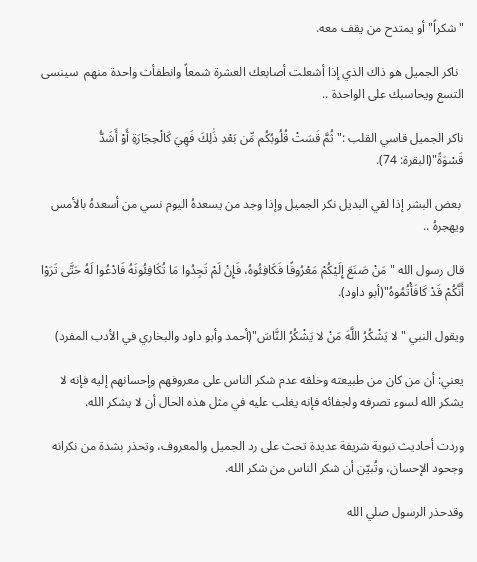"شكراً" أو يمتدح من يقف معه.

  ناكر الجميل هو ذاك الذي إذا أشعلت أصابعك العشرة شمعاً وانطفأت واحدة منهم  سينسى التسع ويحاسبك على الواحدة ..

ناكر الجميل قاسي القلب :"ثُمَّ قَسَتْ قُلُوبُكُم مِّن بَعْدِ ذَٰلِكَ فَهِيَ كَالْحِجَارَةِ أَوْ أَشَدُّ قَسْوَةً"(البقرة: 74).

 بعض البشر إذا لقي البديل نكر الجميل وإذا وجد من يسعدهُ اليوم نسي من أسعدهُ بالأمس ويهجرهُ ..

قال رسول الله "مَنْ صَنَعَ إِلَيْكُمْ مَعْرُوفًا فَكَافِئُوهُ، فَإِنْ لَمْ تَجِدُوا مَا تُكَافِئُونَهُ فَادْعُوا لَهُ حَتَّى تَرَوْا أَنَّكُمْ قَدْ كَافَأْتُمُوهُ"(أبو داود).

ويقول النبي "لا يَشْكُرُ اللَّهَ مَنْ لا يَشْكُرُ النَّاسَ"(أحمد وأبو داود والبخاري في الأدب المفرد)

يعني: أن من كان من طبيعته وخلقه عدم شكر الناس على معروفهم وإحسانهم إليه فإنه لا يشكر الله لسوء تصرفه ولجفائه فإنه يغلب عليه في مثل هذه الحال أن لا يشكر الله.

وردت أحاديث نبوية شريفة عديدة تحث على رد الجميل والمعروف، وتحذر بشدة من نكرانه وجحود الإحسان، وتُبيّن أن شكر الناس من شكر الله.

وقدحذر الرسول صلي الله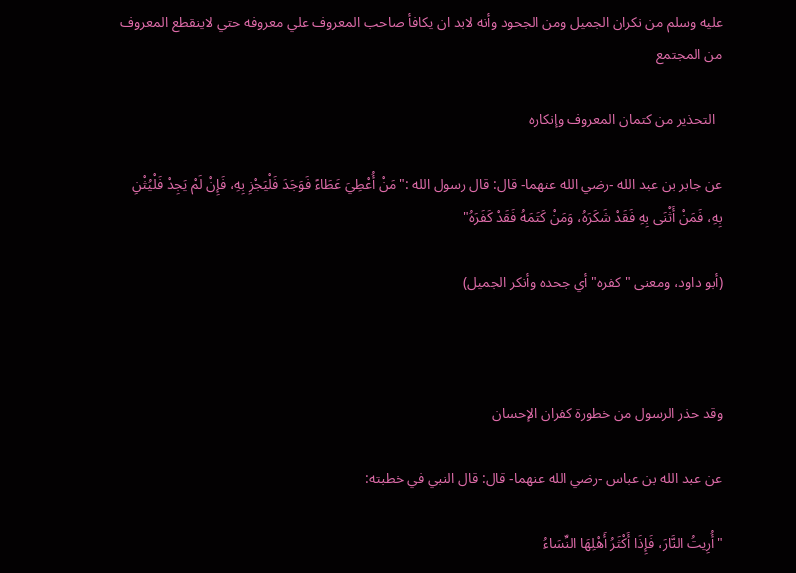عليه وسلم من نكران الجميل ومن الجحود وأنه لابد ان يكافأ صاحب المعروف علي معروفه حتي لاينقطع المعروف من المجتمع

  التحذير من كتمان المعروف وإنكاره

عن جابر بن عبد الله -رضي الله عنهما- قال: قال رسول الله :"مَنْ أُعْطِيَ عَطَاءً فَوَجَدَ فَلْيَجْزِ بِهِ، فَإِنْ لَمْ يَجِدْ فَلْيُثْنِ بِهِ، فَمَنْ أَثْنَى بِهِ فَقَدْ شَكَرَهُ، وَمَنْ كَتَمَهُ فَقَدْ كَفَرَهُ"

(أبو داود، ومعنى "كفره" أي جحده وأنكر الجميل)



وقد حذر الرسول من خطورة كفران الإحسان

عن عبد الله بن عباس -رضي الله عنهما- قال: قال النبي في خطبته:

"أُرِيتُ النَّارَ، فَإِذَا أَكْثَرُ أَهْلِهَا النِّسَاءُ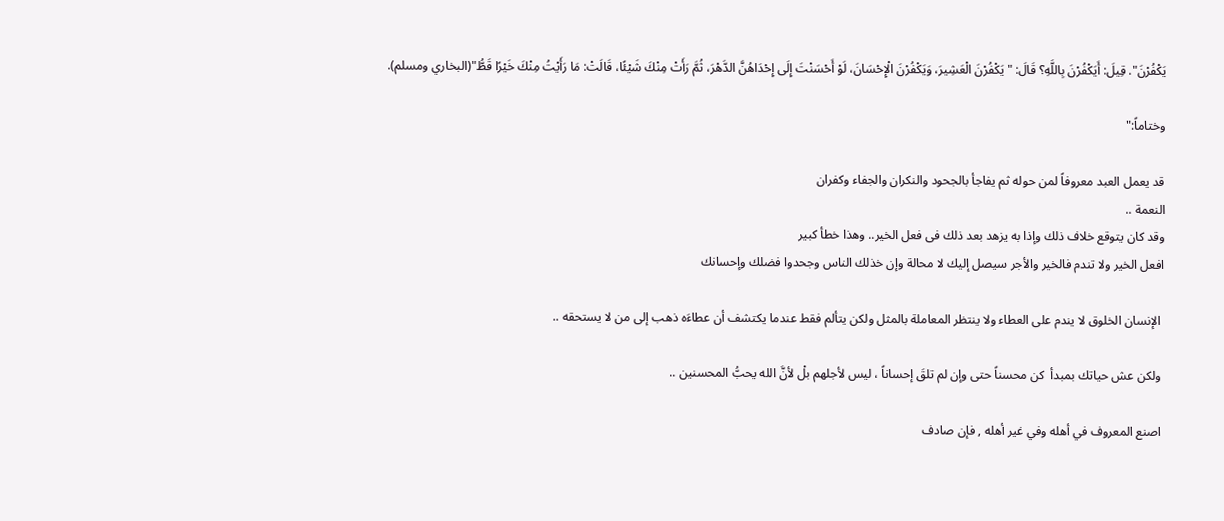يَكْفُرْنَ". قِيلَ: أَيَكْفُرْنَ بِاللَّهِ؟ قَالَ: "يَكْفُرْنَ الْعَشِيرَ، وَيَكْفُرْنَ الْإِحْسَانَ، لَوْ أَحْسَنْتَ إِلَى إِحْدَاهُنَّ الدَّهْرَ، ثُمَّ رَأَتْ مِنْكَ شَيْئًا، قَالَتْ: مَا رَأَيْتُ مِنْكَ خَيْرًا قَطُّ"(البخاري ومسلم).

وختاماً:"

قد يعمل العبد معروفاً لمن حوله ثم يفاجأ بالجحود والنكران والجفاء وكفران
النعمة ..
وقد كان يتوقع خلاف ذلك وإذا به يزهد بعد ذلك فى فعل الخير.. وهذا خطأ كبير
افعل الخير ولا تندم فالخير والأجر سيصل إليك لا محالة وإن خذلك الناس وجحدوا فضلك وإحسانك

 الإنسان الخلوق لا يندم على العطاء ولا ينتظر المعاملة بالمثل ولكن يتألم فقط عندما يكتشف أن عطاءَه ذهب إلى من لا يستحقه ..

 ولكن عش حياتك بمبدأ  كن محسناً حتى وإن لم تلقَ إحساناً ، ليس لأجلهم بلْ لأنَّ الله يحبُّ المحسنين ..

 اصنع المعروف في أهله وفي غير أهله , فإن صادف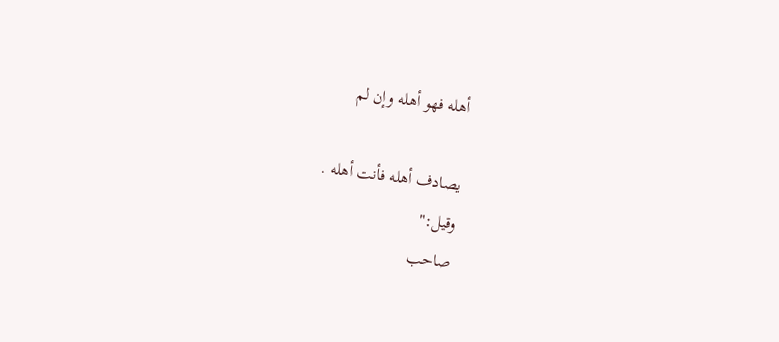أهله فهو أهله وإن لم

يصادف أهله فأنت أهله .
وقيل:"
صاحب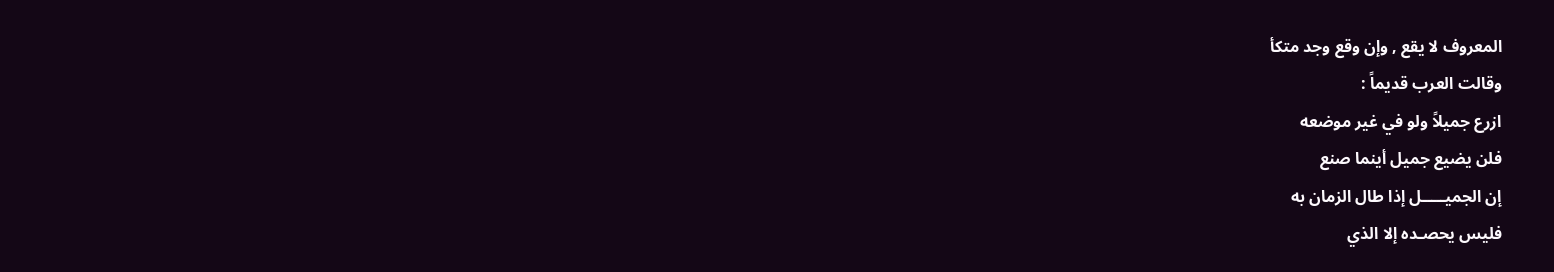المعروف لا يقع , وإن وقع وجد متكأ
وقالت العرب قديماً :
ازرع جميلاً ولو في غير موضعه
فلن يضيع جميل أينما صنع
إن الجميـــــل إذا طال الزمان به
فليس يحصـده إلا الذي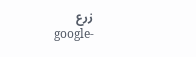زرع
google-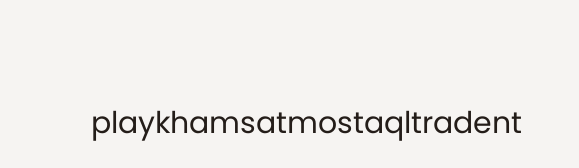playkhamsatmostaqltradent